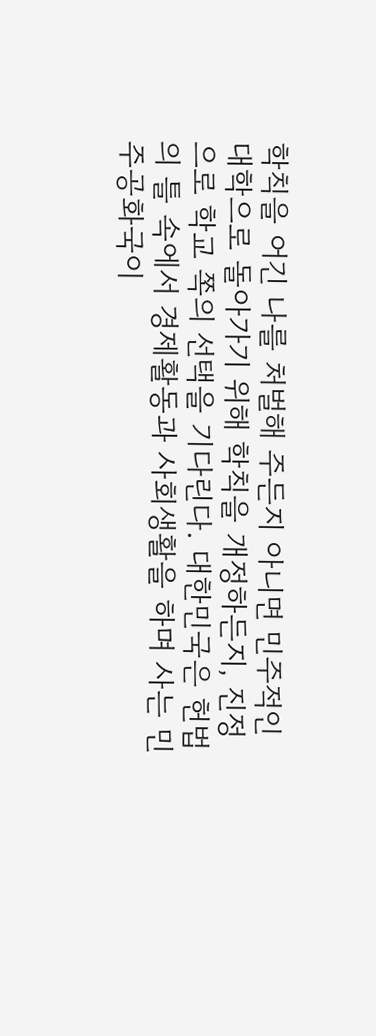학칙을 어긴 나를 처벌해 주든지 아니면 민주적인 대학으로 돌아가기 위해 학칙을 개정하든지, 진정으로 학교 쪽의 선택을 기다린다. 대한민국은 헌법의 틀 속에서 경제활동과 사회생활을 하며 사는 민주공화국이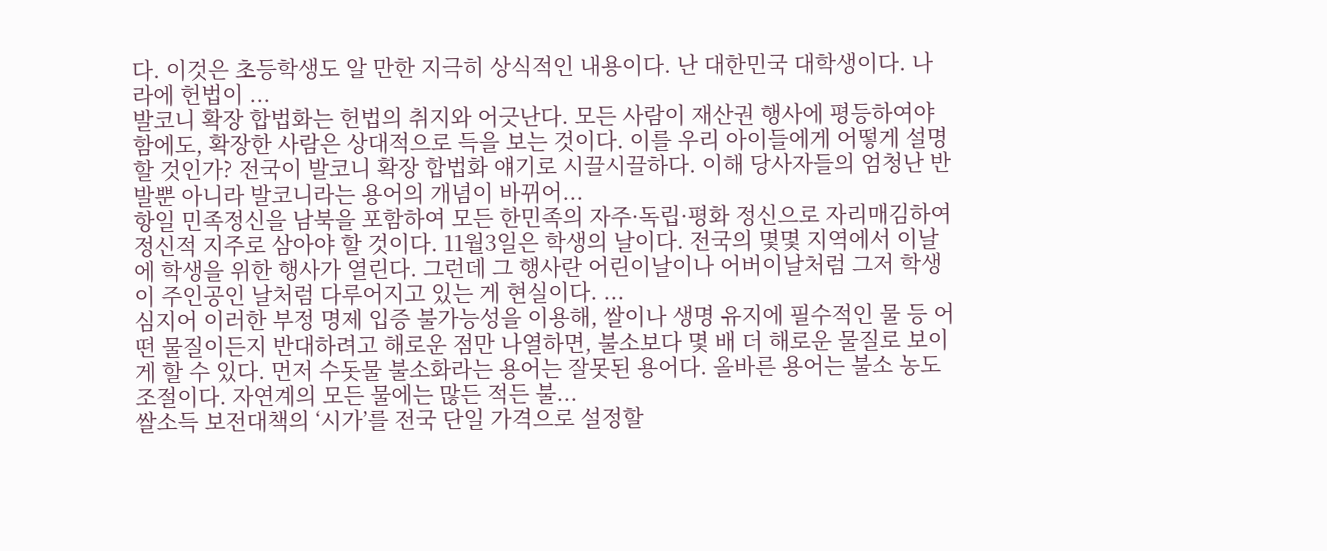다. 이것은 초등학생도 알 만한 지극히 상식적인 내용이다. 난 대한민국 대학생이다. 나라에 헌법이 ...
발코니 확장 합법화는 헌법의 취지와 어긋난다. 모든 사람이 재산권 행사에 평등하여야 함에도, 확장한 사람은 상대적으로 득을 보는 것이다. 이를 우리 아이들에게 어떻게 설명할 것인가? 전국이 발코니 확장 합법화 얘기로 시끌시끌하다. 이해 당사자들의 엄청난 반발뿐 아니라 발코니라는 용어의 개념이 바뀌어...
항일 민족정신을 남북을 포함하여 모든 한민족의 자주·독립·평화 정신으로 자리매김하여 정신적 지주로 삼아야 할 것이다. 11월3일은 학생의 날이다. 전국의 몇몇 지역에서 이날에 학생을 위한 행사가 열린다. 그런데 그 행사란 어린이날이나 어버이날처럼 그저 학생이 주인공인 날처럼 다루어지고 있는 게 현실이다. ...
심지어 이러한 부정 명제 입증 불가능성을 이용해, 쌀이나 생명 유지에 필수적인 물 등 어떤 물질이든지 반대하려고 해로운 점만 나열하면, 불소보다 몇 배 더 해로운 물질로 보이게 할 수 있다. 먼저 수돗물 불소화라는 용어는 잘못된 용어다. 올바른 용어는 불소 농도 조절이다. 자연계의 모든 물에는 많든 적든 불...
쌀소득 보전대책의 ‘시가’를 전국 단일 가격으로 설정할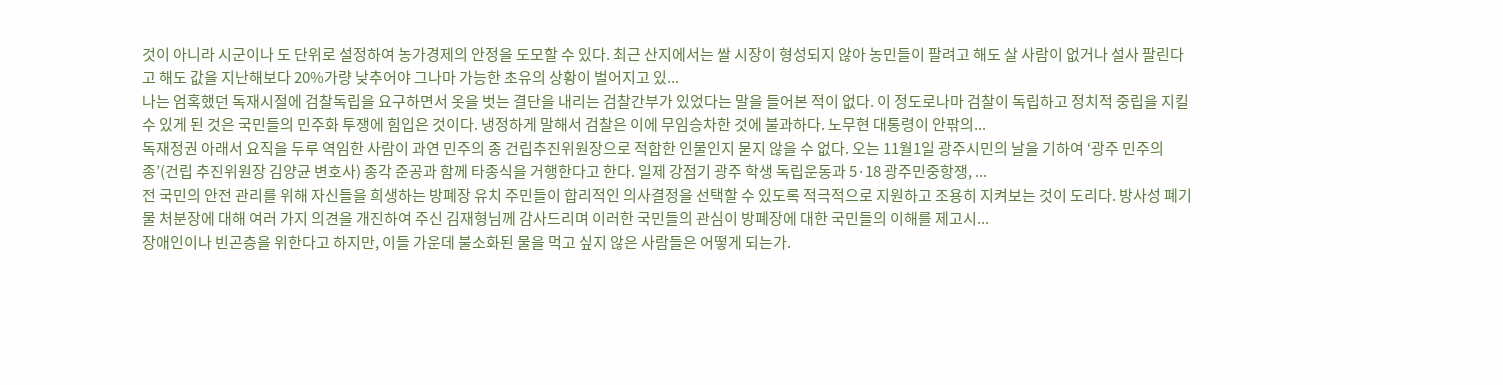것이 아니라 시군이나 도 단위로 설정하여 농가경제의 안정을 도모할 수 있다. 최근 산지에서는 쌀 시장이 형성되지 않아 농민들이 팔려고 해도 살 사람이 없거나 설사 팔린다고 해도 값을 지난해보다 20%가량 낮추어야 그나마 가능한 초유의 상황이 벌어지고 있...
나는 엄혹했던 독재시절에 검찰독립을 요구하면서 옷을 벗는 결단을 내리는 검찰간부가 있었다는 말을 들어본 적이 없다. 이 정도로나마 검찰이 독립하고 정치적 중립을 지킬 수 있게 된 것은 국민들의 민주화 투쟁에 힘입은 것이다. 냉정하게 말해서 검찰은 이에 무임승차한 것에 불과하다. 노무현 대통령이 안팎의...
독재정권 아래서 요직을 두루 역임한 사람이 과연 민주의 종 건립추진위원장으로 적합한 인물인지 묻지 않을 수 없다. 오는 11월1일 광주시민의 날을 기하여 ‘광주 민주의 종’(건립 추진위원장 김양균 변호사) 종각 준공과 함께 타종식을 거행한다고 한다. 일제 강점기 광주 학생 독립운동과 5·18 광주민중항쟁, ...
전 국민의 안전 관리를 위해 자신들을 희생하는 방폐장 유치 주민들이 합리적인 의사결정을 선택할 수 있도록 적극적으로 지원하고 조용히 지켜보는 것이 도리다. 방사성 폐기물 처분장에 대해 여러 가지 의견을 개진하여 주신 김재형님께 감사드리며 이러한 국민들의 관심이 방폐장에 대한 국민들의 이해를 제고시...
장애인이나 빈곤층을 위한다고 하지만, 이들 가운데 불소화된 물을 먹고 싶지 않은 사람들은 어떻게 되는가.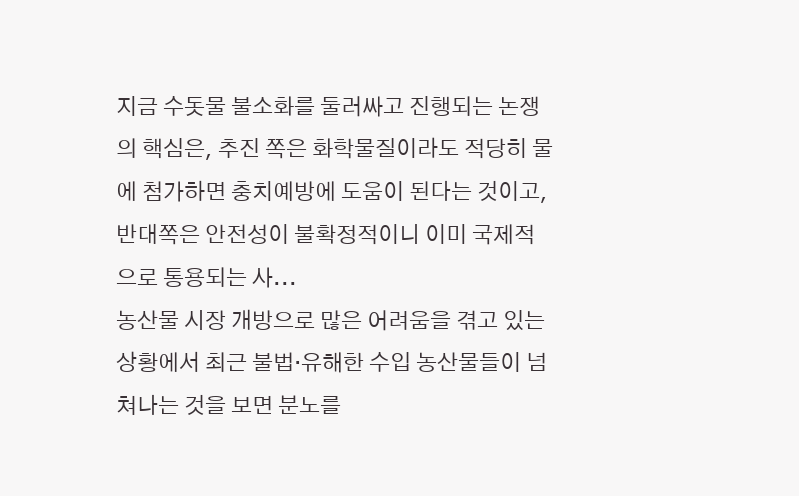지금 수돗물 불소화를 둘러싸고 진행되는 논쟁의 핵심은, 추진 쪽은 화학물질이라도 적당히 물에 첨가하면 충치예방에 도움이 된다는 것이고, 반대쪽은 안전성이 불확정적이니 이미 국제적으로 통용되는 사...
농산물 시장 개방으로 많은 어려움을 겪고 있는 상황에서 최근 불법·유해한 수입 농산물들이 넘쳐나는 것을 보면 분노를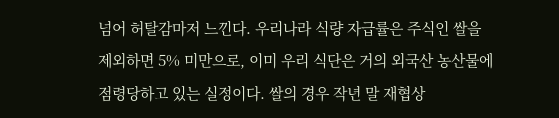넘어 허탈감마저 느낀다. 우리나라 식량 자급률은 주식인 쌀을 제외하면 5% 미만으로, 이미 우리 식단은 거의 외국산 농산물에 점령당하고 있는 실정이다. 쌀의 경우 작년 말 재협상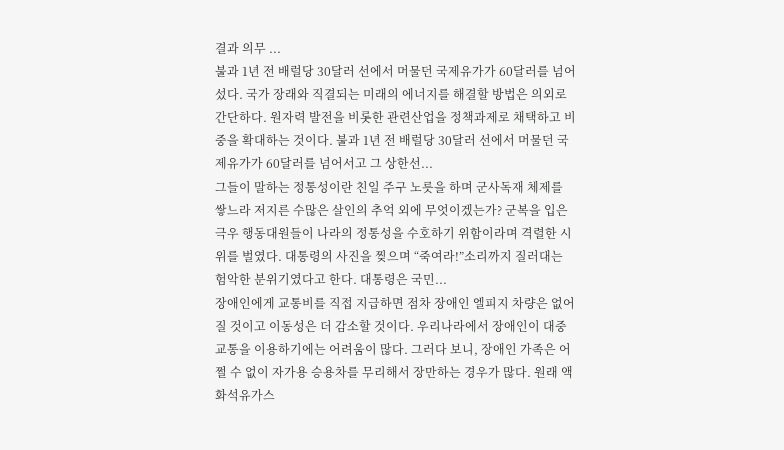결과 의무 ...
불과 1년 전 배럴당 30달러 선에서 머물던 국제유가가 60달러를 넘어섰다. 국가 장래와 직결되는 미래의 에너지를 해결할 방법은 의외로 간단하다. 원자력 발전을 비롯한 관련산업을 정책과제로 채택하고 비중을 확대하는 것이다. 불과 1년 전 배럴당 30달러 선에서 머물던 국제유가가 60달러를 넘어서고 그 상한선...
그들이 말하는 정통성이란 친일 주구 노릇을 하며 군사독재 체제를 쌓느라 저지른 수많은 살인의 추억 외에 무엇이겠는가? 군복을 입은 극우 행동대원들이 나라의 정통성을 수호하기 위함이라며 격렬한 시위를 벌였다. 대통령의 사진을 찢으며 “죽여라!”소리까지 질러대는 험악한 분위기였다고 한다. 대통령은 국민...
장애인에게 교통비를 직접 지급하면 점차 장애인 엘피지 차량은 없어질 것이고 이동성은 더 감소할 것이다. 우리나라에서 장애인이 대중교통을 이용하기에는 어려움이 많다. 그러다 보니, 장애인 가족은 어쩔 수 없이 자가용 승용차를 무리해서 장만하는 경우가 많다. 원래 액화석유가스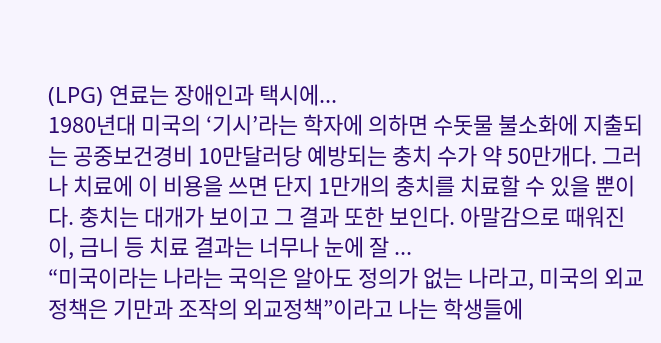(LPG) 연료는 장애인과 택시에...
1980년대 미국의 ‘기시’라는 학자에 의하면 수돗물 불소화에 지출되는 공중보건경비 10만달러당 예방되는 충치 수가 약 50만개다. 그러나 치료에 이 비용을 쓰면 단지 1만개의 충치를 치료할 수 있을 뿐이다. 충치는 대개가 보이고 그 결과 또한 보인다. 아말감으로 때워진 이, 금니 등 치료 결과는 너무나 눈에 잘 ...
“미국이라는 나라는 국익은 알아도 정의가 없는 나라고, 미국의 외교정책은 기만과 조작의 외교정책”이라고 나는 학생들에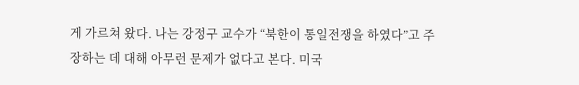게 가르쳐 왔다. 나는 강정구 교수가 “북한이 통일전쟁을 하였다”고 주장하는 데 대해 아무런 문제가 없다고 본다. 미국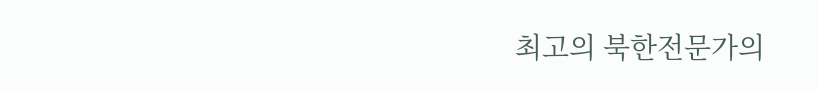최고의 북한전문가의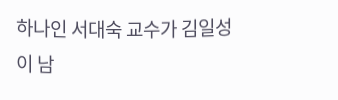하나인 서대숙 교수가 김일성이 남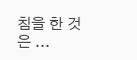침을 한 것은 ...